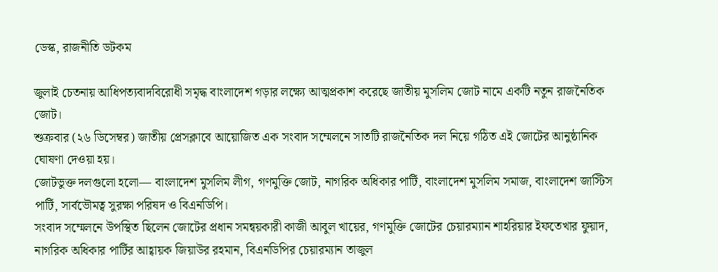ডেস্ক, রাজনীতি ডটকম

জুলাই চেতনায় আধিপত্যবাদবিরোধী সমৃদ্ধ বাংলাদেশ গড়ার লক্ষ্যে আত্মপ্রকাশ করেছে জাতীয় মুসলিম জোট নামে একটি নতুন রাজনৈতিক জোট।
শুক্রবার (২৬ ডিসেম্বর) জাতীয় প্রেসক্লাবে আয়োজিত এক সংবাদ সম্মেলনে সাতটি রাজনৈতিক দল নিয়ে গঠিত এই জোটের আনুষ্ঠানিক ঘোষণা দেওয়া হয়।
জোটভুক্ত দলগুলো হলো— বাংলাদেশ মুসলিম লীগ, গণমুক্তি জোট, নাগরিক অধিকার পার্টি, বাংলাদেশ মুসলিম সমাজ, বাংলাদেশ জাস্টিস পার্টি, সার্বভৌমত্ব সুরক্ষা পরিষদ ও বিএনডিপি।
সংবাদ সম্মেলনে উপস্থিত ছিলেন জোটের প্রধান সমন্বয়কারী কাজী আবুল খায়ের, গণমুক্তি জোটের চেয়ারম্যান শাহরিয়ার ইফতেখার ফুয়াদ, নাগরিক অধিকার পার্টির আহ্বায়ক জিয়াউর রহমান, বিএনডিপির চেয়ারম্যান তাজুল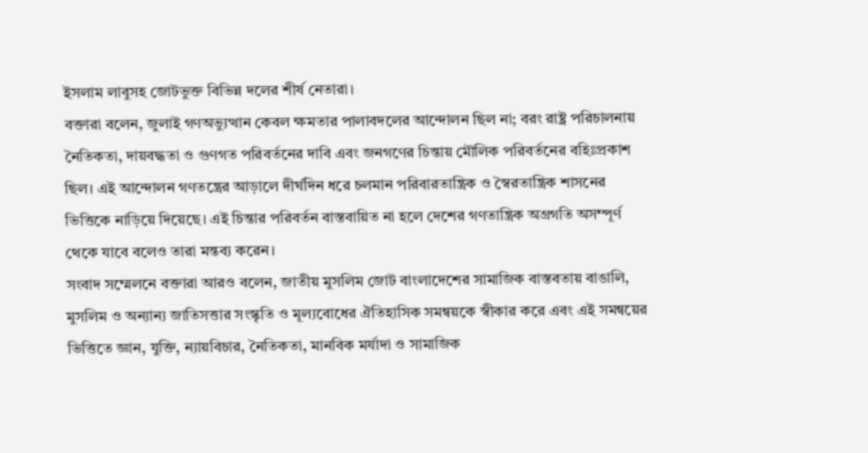ইসলাম লাবুসহ জোটভুক্ত বিভিন্ন দলের শীর্ষ নেতারা।
বক্তারা বলেন, জুলাই গণঅভ্যুত্থান কেবল ক্ষমতার পালাবদলের আন্দোলন ছিল না; বরং রাষ্ট্র পরিচালনায় নৈতিকতা, দায়বদ্ধতা ও গুণগত পরিবর্তনের দাবি এবং জনগণের চিন্তায় মৌলিক পরিবর্তনের বহিঃপ্রকাশ ছিল। এই আন্দোলন গণতন্ত্রের আড়ালে দীর্ঘদিন ধরে চলমান পরিবারতান্ত্রিক ও স্বৈরতান্ত্রিক শাসনের ভিত্তিকে নাড়িয়ে দিয়েছে। এই চিন্তার পরিবর্তন বাস্তবায়িত না হলে দেশের গণতান্ত্রিক অগ্রগতি অসম্পূর্ণ থেকে যাবে বলেও তারা মন্তব্য করেন।
সংবাদ সম্মেলনে বক্তারা আরও বলেন, জাতীয় মুসলিম জোট বাংলাদেশের সামাজিক বাস্তবতায় বাঙালি, মুসলিম ও অন্যান্য জাতিসত্তার সংস্কৃতি ও মূল্যবোধের ঐতিহাসিক সমন্বয়কে স্বীকার করে এবং এই সমন্বয়ের ভিত্তিতে জ্ঞান, যুক্তি, ন্যায়বিচার, নৈতিকতা, মানবিক মর্যাদা ও সামাজিক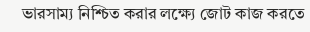ভারসাম্য নিশ্চিত করার লক্ষ্যে জোট কাজ করতে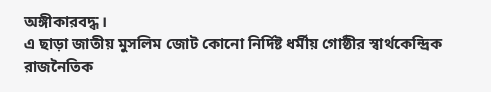অঙ্গীকারবদ্ধ।
এ ছাড়া জাতীয় মুসলিম জোট কোনো নির্দিষ্ট ধর্মীয় গোষ্ঠীর স্বার্থকেন্দ্রিক রাজনৈতিক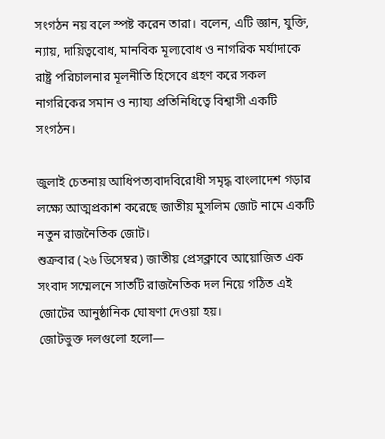সংগঠন নয় বলে স্পষ্ট করেন তারা। বলেন, এটি জ্ঞান, যুক্তি, ন্যায়, দায়িত্ববোধ, মানবিক মূল্যবোধ ও নাগরিক মর্যাদাকে রাষ্ট্র পরিচালনার মূলনীতি হিসেবে গ্রহণ করে সকল নাগরিকের সমান ও ন্যায্য প্রতিনিধিত্বে বিশ্বাসী একটি সংগঠন।

জুলাই চেতনায় আধিপত্যবাদবিরোধী সমৃদ্ধ বাংলাদেশ গড়ার লক্ষ্যে আত্মপ্রকাশ করেছে জাতীয় মুসলিম জোট নামে একটি নতুন রাজনৈতিক জোট।
শুক্রবার (২৬ ডিসেম্বর) জাতীয় প্রেসক্লাবে আয়োজিত এক সংবাদ সম্মেলনে সাতটি রাজনৈতিক দল নিয়ে গঠিত এই জোটের আনুষ্ঠানিক ঘোষণা দেওয়া হয়।
জোটভুক্ত দলগুলো হলো—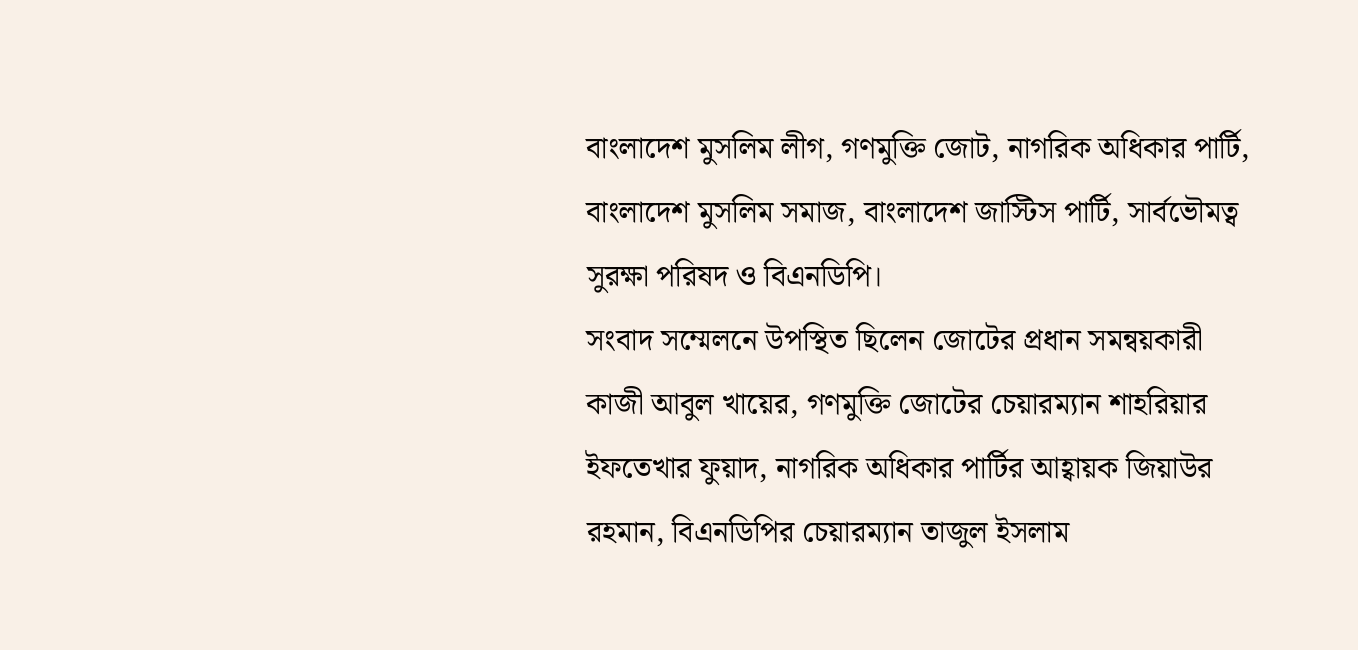বাংলাদেশ মুসলিম লীগ, গণমুক্তি জোট, নাগরিক অধিকার পার্টি, বাংলাদেশ মুসলিম সমাজ, বাংলাদেশ জাস্টিস পার্টি, সার্বভৌমত্ব সুরক্ষা পরিষদ ও বিএনডিপি।
সংবাদ সম্মেলনে উপস্থিত ছিলেন জোটের প্রধান সমন্বয়কারী কাজী আবুল খায়ের, গণমুক্তি জোটের চেয়ারম্যান শাহরিয়ার ইফতেখার ফুয়াদ, নাগরিক অধিকার পার্টির আহ্বায়ক জিয়াউর রহমান, বিএনডিপির চেয়ারম্যান তাজুল ইসলাম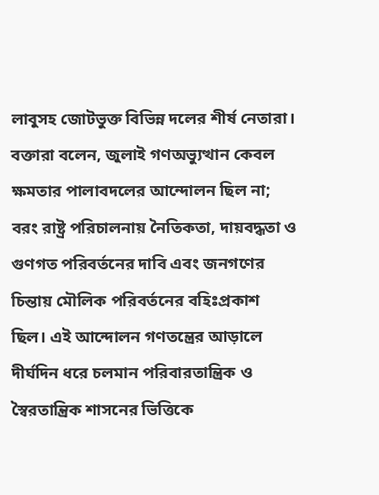লাবুসহ জোটভুক্ত বিভিন্ন দলের শীর্ষ নেতারা।
বক্তারা বলেন, জুলাই গণঅভ্যুত্থান কেবল ক্ষমতার পালাবদলের আন্দোলন ছিল না; বরং রাষ্ট্র পরিচালনায় নৈতিকতা, দায়বদ্ধতা ও গুণগত পরিবর্তনের দাবি এবং জনগণের চিন্তায় মৌলিক পরিবর্তনের বহিঃপ্রকাশ ছিল। এই আন্দোলন গণতন্ত্রের আড়ালে দীর্ঘদিন ধরে চলমান পরিবারতান্ত্রিক ও স্বৈরতান্ত্রিক শাসনের ভিত্তিকে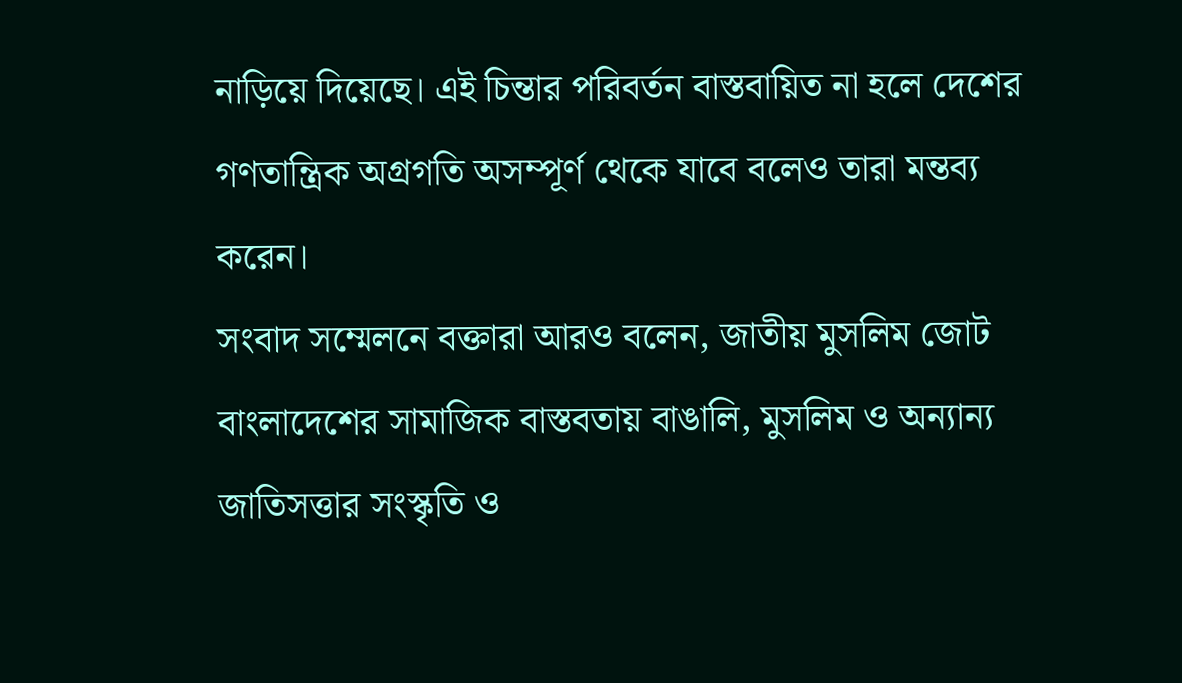নাড়িয়ে দিয়েছে। এই চিন্তার পরিবর্তন বাস্তবায়িত না হলে দেশের গণতান্ত্রিক অগ্রগতি অসম্পূর্ণ থেকে যাবে বলেও তারা মন্তব্য করেন।
সংবাদ সম্মেলনে বক্তারা আরও বলেন, জাতীয় মুসলিম জোট বাংলাদেশের সামাজিক বাস্তবতায় বাঙালি, মুসলিম ও অন্যান্য জাতিসত্তার সংস্কৃতি ও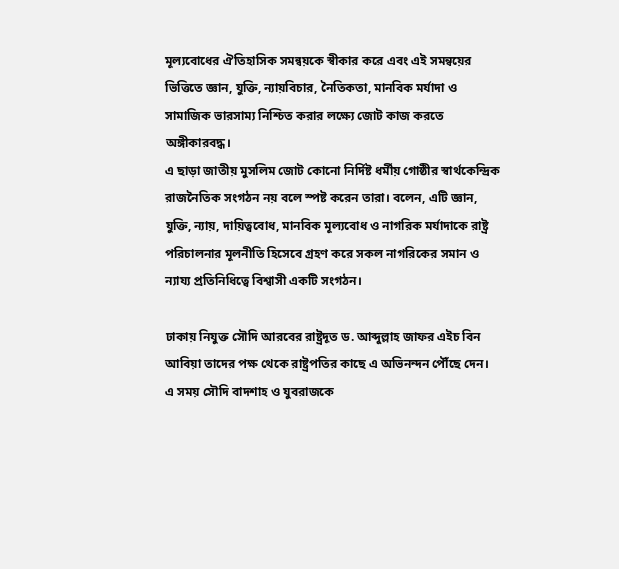মূল্যবোধের ঐতিহাসিক সমন্বয়কে স্বীকার করে এবং এই সমন্বয়ের ভিত্তিতে জ্ঞান, যুক্তি, ন্যায়বিচার, নৈতিকতা, মানবিক মর্যাদা ও সামাজিক ভারসাম্য নিশ্চিত করার লক্ষ্যে জোট কাজ করতে অঙ্গীকারবদ্ধ।
এ ছাড়া জাতীয় মুসলিম জোট কোনো নির্দিষ্ট ধর্মীয় গোষ্ঠীর স্বার্থকেন্দ্রিক রাজনৈতিক সংগঠন নয় বলে স্পষ্ট করেন তারা। বলেন, এটি জ্ঞান, যুক্তি, ন্যায়, দায়িত্ববোধ, মানবিক মূল্যবোধ ও নাগরিক মর্যাদাকে রাষ্ট্র পরিচালনার মূলনীতি হিসেবে গ্রহণ করে সকল নাগরিকের সমান ও ন্যায্য প্রতিনিধিত্বে বিশ্বাসী একটি সংগঠন।

ঢাকায় নিযুক্ত সৌদি আরবের রাষ্ট্রদূত ড. আব্দুল্লাহ জাফর এইচ বিন আবিয়া তাদের পক্ষ থেকে রাষ্ট্রপতির কাছে এ অভিনন্দন পৌঁছে দেন। এ সময় সৌদি বাদশাহ ও যুবরাজকে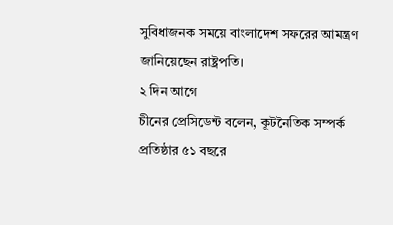সুবিধাজনক সময়ে বাংলাদেশ সফরের আমন্ত্রণ জানিয়েছেন রাষ্ট্রপতি।
২ দিন আগে
চীনের প্রেসিডেন্ট বলেন, কূটনৈতিক সম্পর্ক প্রতিষ্ঠার ৫১ বছরে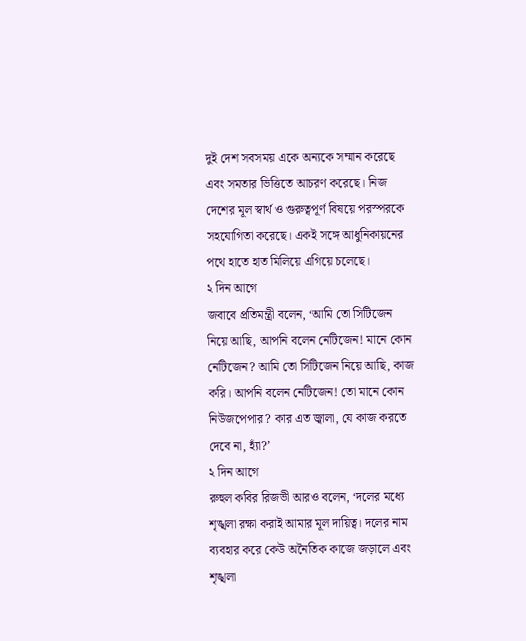দুই দেশ সবসময় একে অন্যকে সম্মান করেছে এবং সমতার ভিত্তিতে আচরণ করেছে। নিজ দেশের মূল স্বার্থ ও গুরুত্বপূর্ণ বিষয়ে পরস্পরকে সহযোগিতা করেছে। একই সঙ্গে আধুনিকায়নের পথে হাতে হাত মিলিয়ে এগিয়ে চলেছে।
২ দিন আগে
জবাবে প্রতিমন্ত্রী বলেন, ‘আমি তো সিটিজেন নিয়ে আছি, আপনি বলেন নেটিজেন! মানে কোন নেটিজেন? আমি তো সিটিজেন নিয়ে আছি, কাজ করি। আপনি বলেন নেটিজেন! তো মানে কোন নিউজপেপার? কার এত জ্বালা, যে কাজ করতে দেবে না, হ্যাঁ?’
২ দিন আগে
রুহুল কবির রিজভী আরও বলেন, ‘দলের মধ্যে শৃঙ্খলা রক্ষা করাই আমার মূল দায়িত্ব। দলের নাম ব্যবহার করে কেউ অনৈতিক কাজে জড়ালে এবং শৃঙ্খলা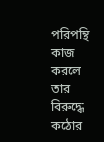পরিপন্থি কাজ করলে তার বিরুদ্ধে কঠোর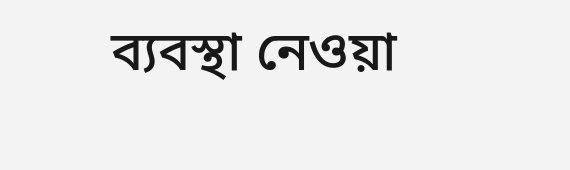ব্যবস্থা নেওয়া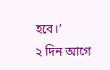হবে।’
২ দিন আগে